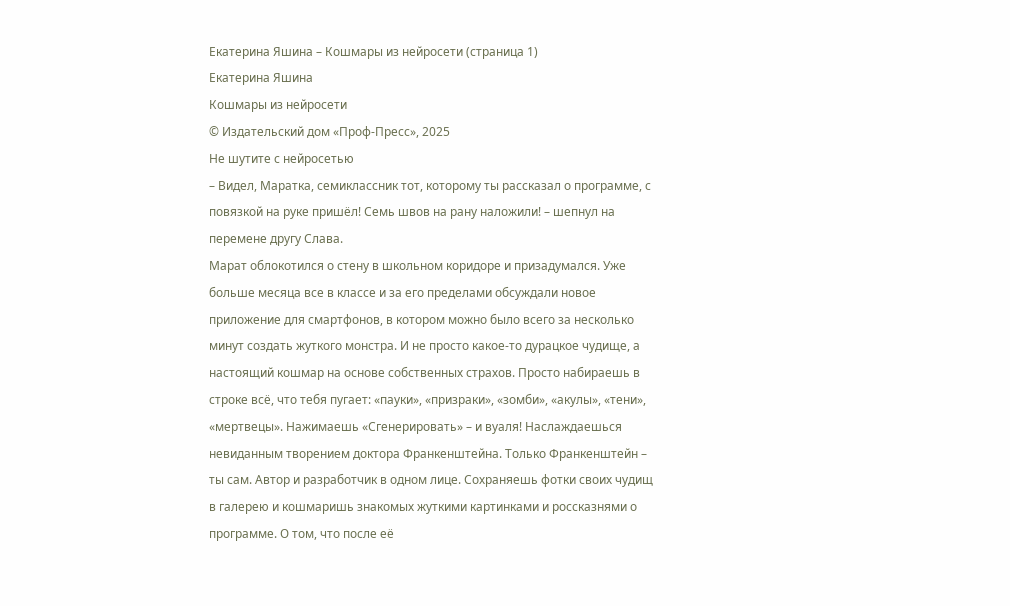Екатерина Яшина – Кошмары из нейросети (страница 1)
Екатерина Яшина
Кошмары из нейросети
© Издательский дом «Проф-Пресс», 2025
Не шутите с нейросетью
– Видел, Маратка, семиклассник тот, которому ты рассказал о программе, с повязкой на руке пришёл! Семь швов на рану наложили! – шепнул на перемене другу Слава.
Марат облокотился о стену в школьном коридоре и призадумался. Уже больше месяца все в классе и за его пределами обсуждали новое приложение для смартфонов, в котором можно было всего за несколько минут создать жуткого монстра. И не просто какое-то дурацкое чудище, а настоящий кошмар на основе собственных страхов. Просто набираешь в строке всё, что тебя пугает: «пауки», «призраки», «зомби», «акулы», «тени», «мертвецы». Нажимаешь «Сгенерировать» – и вуаля! Наслаждаешься невиданным творением доктора Франкенштейна. Только Франкенштейн – ты сам. Автор и разработчик в одном лице. Сохраняешь фотки своих чудищ в галерею и кошмаришь знакомых жуткими картинками и россказнями о программе. О том, что после её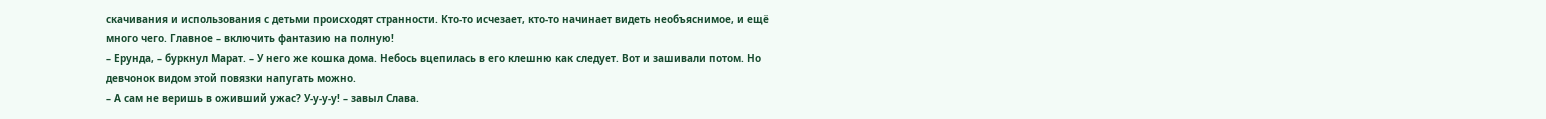скачивания и использования с детьми происходят странности. Кто-то исчезает, кто-то начинает видеть необъяснимое, и ещё много чего. Главное – включить фантазию на полную!
– Ерунда, – буркнул Марат. – У него же кошка дома. Небось вцепилась в его клешню как следует. Вот и зашивали потом. Но девчонок видом этой повязки напугать можно.
– А сам не веришь в оживший ужас? У-у-у-у! – завыл Слава.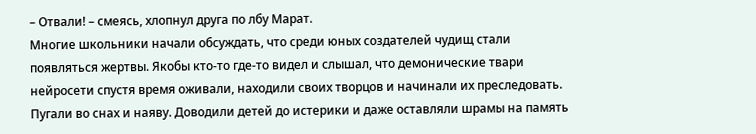– Отвали! – смеясь, хлопнул друга по лбу Марат.
Многие школьники начали обсуждать, что среди юных создателей чудищ стали появляться жертвы. Якобы кто-то где-то видел и слышал, что демонические твари нейросети спустя время оживали, находили своих творцов и начинали их преследовать. Пугали во снах и наяву. Доводили детей до истерики и даже оставляли шрамы на память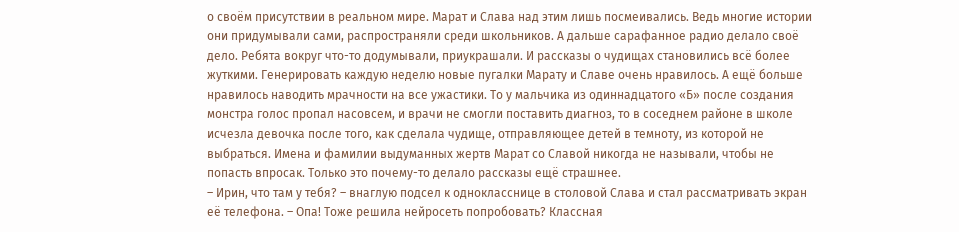о своём присутствии в реальном мире. Марат и Слава над этим лишь посмеивались. Ведь многие истории они придумывали сами, распространяли среди школьников. А дальше сарафанное радио делало своё дело. Ребята вокруг что-то додумывали, приукрашали. И рассказы о чудищах становились всё более жуткими. Генерировать каждую неделю новые пугалки Марату и Славе очень нравилось. А ещё больше нравилось наводить мрачности на все ужастики. То у мальчика из одиннадцатого «Б» после создания монстра голос пропал насовсем, и врачи не смогли поставить диагноз, то в соседнем районе в школе исчезла девочка после того, как сделала чудище, отправляющее детей в темноту, из которой не выбраться. Имена и фамилии выдуманных жертв Марат со Славой никогда не называли, чтобы не попасть впросак. Только это почему-то делало рассказы ещё страшнее.
– Ирин, что там у тебя? – внаглую подсел к однокласснице в столовой Слава и стал рассматривать экран её телефона. – Опа! Тоже решила нейросеть попробовать? Классная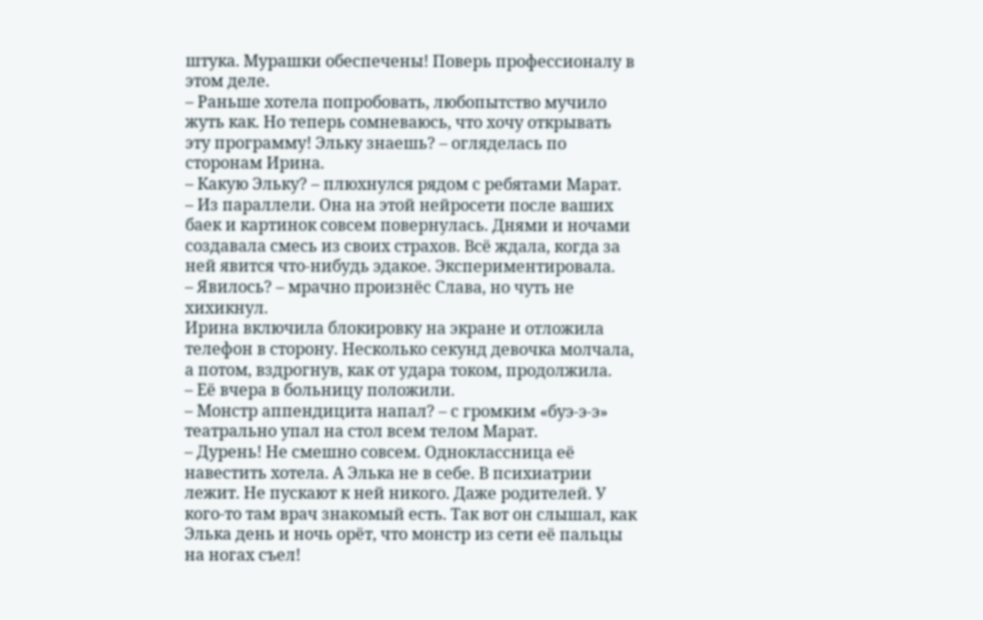штука. Мурашки обеспечены! Поверь профессионалу в этом деле.
– Раньше хотела попробовать, любопытство мучило жуть как. Но теперь сомневаюсь, что хочу открывать эту программу! Эльку знаешь? – огляделась по сторонам Ирина.
– Какую Эльку? – плюхнулся рядом с ребятами Марат.
– Из параллели. Она на этой нейросети после ваших баек и картинок совсем повернулась. Днями и ночами создавала смесь из своих страхов. Всё ждала, когда за ней явится что-нибудь эдакое. Экспериментировала.
– Явилось? – мрачно произнёс Слава, но чуть не хихикнул.
Ирина включила блокировку на экране и отложила телефон в сторону. Несколько секунд девочка молчала, а потом, вздрогнув, как от удара током, продолжила.
– Её вчера в больницу положили.
– Монстр аппендицита напал? – с громким «буэ-э-э» театрально упал на стол всем телом Марат.
– Дурень! Не смешно совсем. Одноклассница её навестить хотела. А Элька не в себе. В психиатрии лежит. Не пускают к ней никого. Даже родителей. У кого-то там врач знакомый есть. Так вот он слышал, как Элька день и ночь орёт, что монстр из сети её пальцы на ногах съел!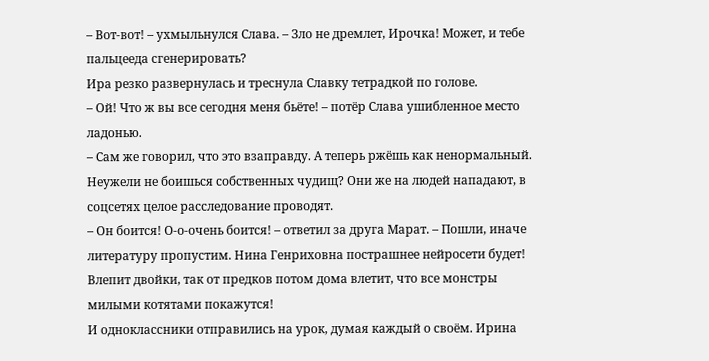– Вот-вот! – ухмыльнулся Слава. – Зло не дремлет, Ирочка! Может, и тебе пальцееда сгенерировать?
Ира резко развернулась и треснула Славку тетрадкой по голове.
– Ой! Что ж вы все сегодня меня бьёте! – потёр Слава ушибленное место ладонью.
– Сам же говорил, что это взаправду. А теперь ржёшь как ненормальный. Неужели не боишься собственных чудищ? Они же на людей нападают, в соцсетях целое расследование проводят.
– Он боится! О-о-очень боится! – ответил за друга Марат. – Пошли, иначе литературу пропустим. Нина Генриховна пострашнее нейросети будет! Влепит двойки, так от предков потом дома влетит, что все монстры милыми котятами покажутся!
И одноклассники отправились на урок, думая каждый о своём. Ирина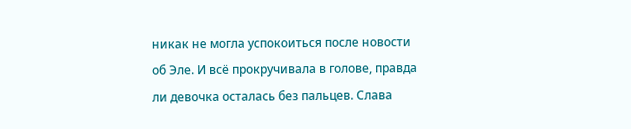никак не могла успокоиться после новости об Эле. И всё прокручивала в голове, правда ли девочка осталась без пальцев. Слава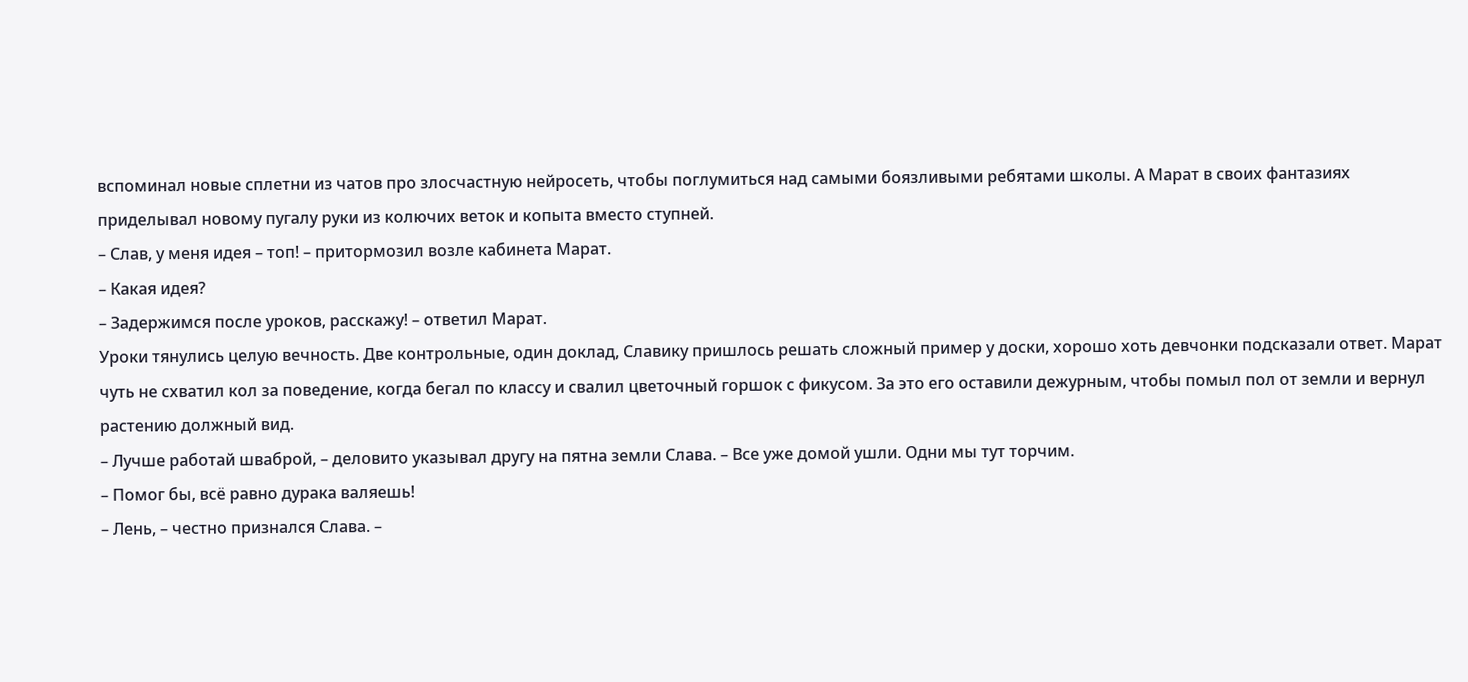вспоминал новые сплетни из чатов про злосчастную нейросеть, чтобы поглумиться над самыми боязливыми ребятами школы. А Марат в своих фантазиях приделывал новому пугалу руки из колючих веток и копыта вместо ступней.
– Слав, у меня идея – топ! – притормозил возле кабинета Марат.
– Какая идея?
– Задержимся после уроков, расскажу! – ответил Марат.
Уроки тянулись целую вечность. Две контрольные, один доклад, Славику пришлось решать сложный пример у доски, хорошо хоть девчонки подсказали ответ. Марат чуть не схватил кол за поведение, когда бегал по классу и свалил цветочный горшок с фикусом. За это его оставили дежурным, чтобы помыл пол от земли и вернул растению должный вид.
– Лучше работай шваброй, – деловито указывал другу на пятна земли Слава. – Все уже домой ушли. Одни мы тут торчим.
– Помог бы, всё равно дурака валяешь!
– Лень, – честно признался Слава. –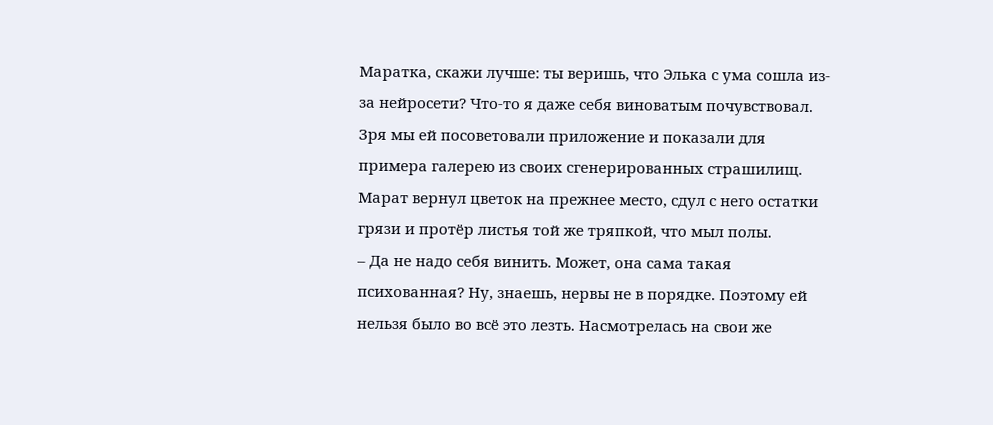Маратка, скажи лучше: ты веришь, что Элька с ума сошла из-за нейросети? Что-то я даже себя виноватым почувствовал. Зря мы ей посоветовали приложение и показали для примера галерею из своих сгенерированных страшилищ.
Марат вернул цветок на прежнее место, сдул с него остатки грязи и протёр листья той же тряпкой, что мыл полы.
– Да не надо себя винить. Может, она сама такая психованная? Ну, знаешь, нервы не в порядке. Поэтому ей нельзя было во всё это лезть. Насмотрелась на свои же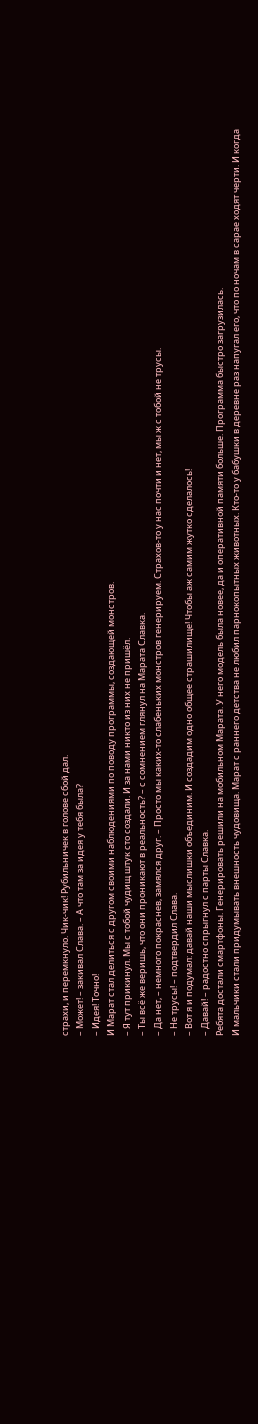страхи, и перемкнуло. Чик-чик! Рубильничек в голове сбой дал.
– Может! – закивал Слава. – А что там за идея у тебя была?
– Идея! Точно!
И Марат стал делиться с другом своими наблюдениями по поводу программы, создающей монстров.
– Я тут прикинул. Мы с тобой чудищ штук сто создали. И за нами никто из них не пришёл.
– Ты всё же веришь, что они проникают в реальность? – с сомнением глянул на Марата Славка.
– Да нет, – немного покраснев, замялся друг. – Просто мы каких-то слабеньких монстров генерируем. Страхов-то у нас почти и нет, мы ж с тобой не трусы.
– Не трусы! – подтвердил Слава.
– Вот я и подумал: давай наши мыслишки объединим. И создадим одно общее страшилище! Чтобы аж самим жутко сделалось!
– Давай! – радостно спрыгнул с парты Славка.
Ребята достали смартфоны. Генерировать решили на мобильном Марата. У него модель была новее, да и оперативной памяти больше. Программа быстро загрузилась.
И мальчики стали придумывать внешность чудовища. Марат с раннего детства не любил парнокопытных животных. Кто-то у бабушки в деревне раз напугал его, что по ночам в сарае ходят черти. И когда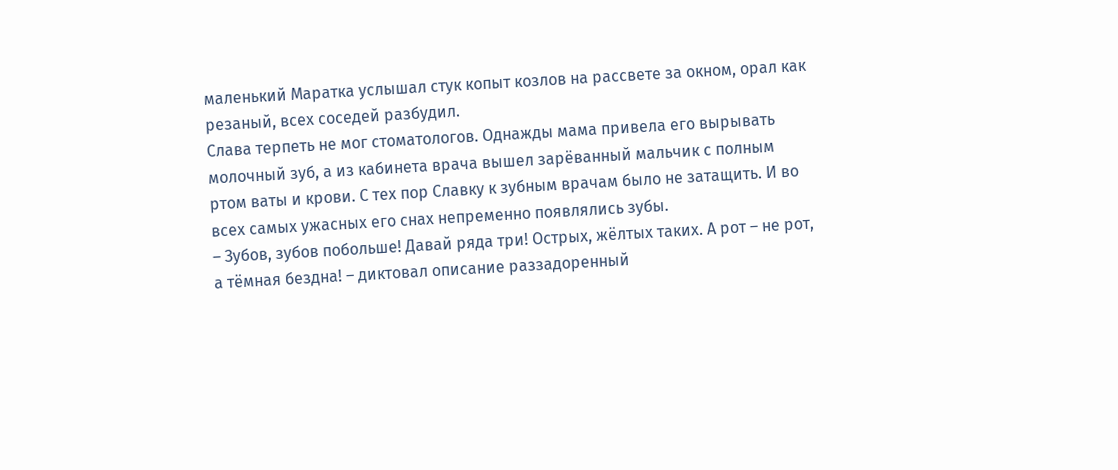маленький Маратка услышал стук копыт козлов на рассвете за окном, орал как резаный, всех соседей разбудил.
Слава терпеть не мог стоматологов. Однажды мама привела его вырывать молочный зуб, а из кабинета врача вышел зарёванный мальчик с полным ртом ваты и крови. С тех пор Славку к зубным врачам было не затащить. И во всех самых ужасных его снах непременно появлялись зубы.
– Зубов, зубов побольше! Давай ряда три! Острых, жёлтых таких. А рот – не рот, а тёмная бездна! – диктовал описание раззадоренный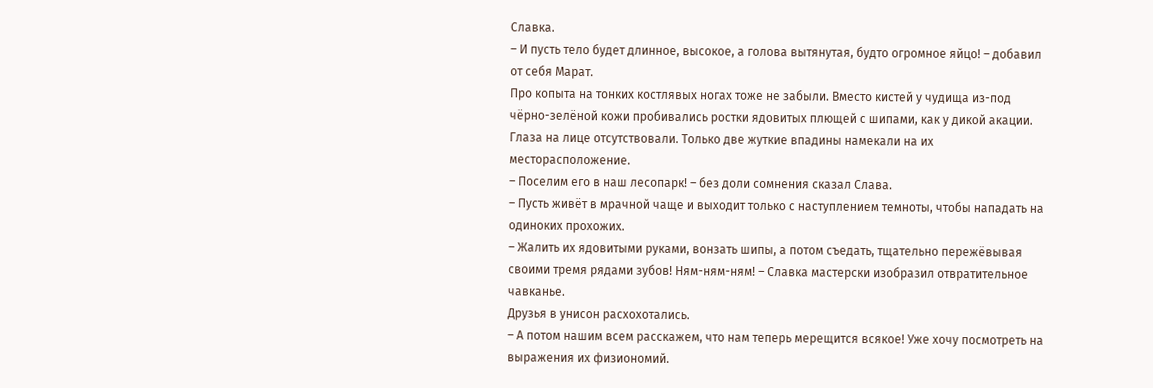Славка.
– И пусть тело будет длинное, высокое, а голова вытянутая, будто огромное яйцо! – добавил от себя Марат.
Про копыта на тонких костлявых ногах тоже не забыли. Вместо кистей у чудища из-под чёрно-зелёной кожи пробивались ростки ядовитых плющей с шипами, как у дикой акации. Глаза на лице отсутствовали. Только две жуткие впадины намекали на их месторасположение.
– Поселим его в наш лесопарк! – без доли сомнения сказал Слава.
– Пусть живёт в мрачной чаще и выходит только с наступлением темноты, чтобы нападать на одиноких прохожих.
– Жалить их ядовитыми руками, вонзать шипы, а потом съедать, тщательно пережёвывая своими тремя рядами зубов! Ням-ням-ням! – Славка мастерски изобразил отвратительное чавканье.
Друзья в унисон расхохотались.
– А потом нашим всем расскажем, что нам теперь мерещится всякое! Уже хочу посмотреть на выражения их физиономий.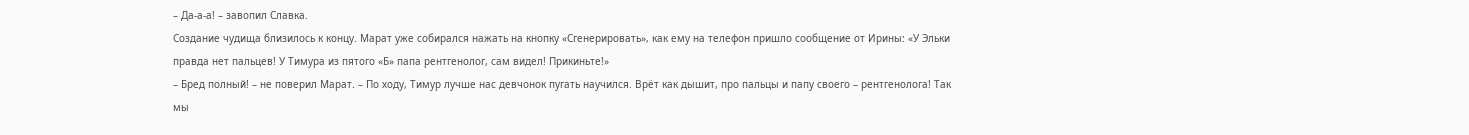– Да-а-а! – завопил Славка.
Создание чудища близилось к концу. Марат уже собирался нажать на кнопку «Сгенерировать», как ему на телефон пришло сообщение от Ирины: «У Эльки правда нет пальцев! У Тимура из пятого «Б» папа рентгенолог, сам видел! Прикиньте!»
– Бред полный! – не поверил Марат. – По ходу, Тимур лучше нас девчонок пугать научился. Врёт как дышит, про пальцы и папу своего – рентгенолога! Так мы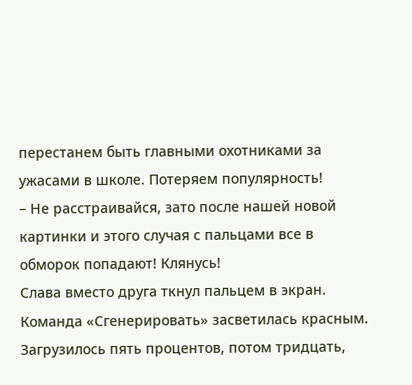перестанем быть главными охотниками за ужасами в школе. Потеряем популярность!
– Не расстраивайся, зато после нашей новой картинки и этого случая с пальцами все в обморок попадают! Клянусь!
Слава вместо друга ткнул пальцем в экран. Команда «Сгенерировать» засветилась красным. Загрузилось пять процентов, потом тридцать,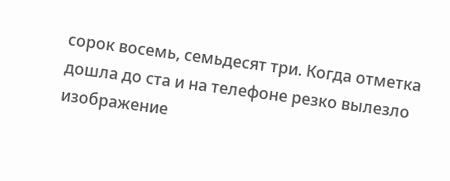сорок восемь, семьдесят три. Когда отметка дошла до ста и на телефоне резко вылезло изображение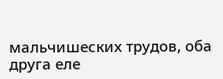мальчишеских трудов, оба друга еле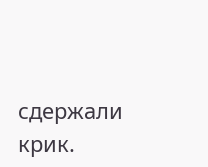сдержали крик.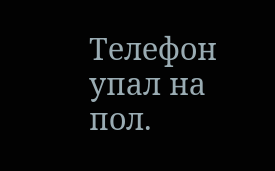Телефон упал на пол.